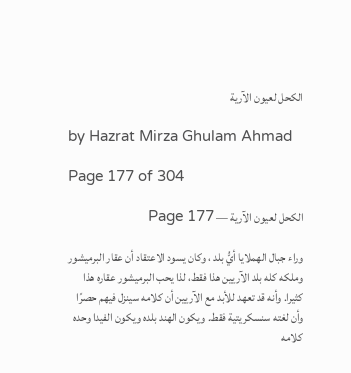الكحل لعيون الآرية

by Hazrat Mirza Ghulam Ahmad

Page 177 of 304

الكحل لعيون الآرية — Page 177

وراء جبال الهملايا أيُّ بلد ، وكان يسود الاعتقاد أن عقار البرميشور وملكه كله بلد الآريين هذا فقط، لذا يحب البرميشور عقاره هذا كثيرا. وأنه قد تعهد للأبد مع الآريين أن كلامه سينزل فيهم حصرًا وأن لغته سنسكريتية فقط. ويكون الهند بلده ويكون الفيدا وحده كلامه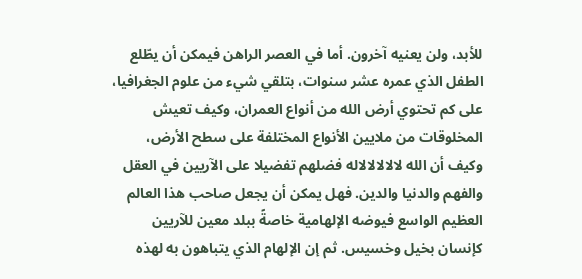للأبد، ولن يعنيه آخرون. أما في العصر الراهن فيمكن أن يطّلع الطفل الذي عمره عشر سنوات، بتلقي شيء من علوم الجغرافيا، على كم تحتوي أرض الله من أنواع العمران، وكيف تعيش المخلوقات من ملايين الأنواع المختلفة على سطح الأرض، وكيف أن الله لالالالالاله فضلهم تفضيلا على الآريين في العقل والفهم والدنيا والدين. فهل يمكن أن يجعل صاحب هذا العالم العظيم الواسع فيوضه الإلهامية خاصةً ببلد معين للآريين كإنسان بخيل وخسيس. ثم إن الإلهام الذي يتباهون به لهذه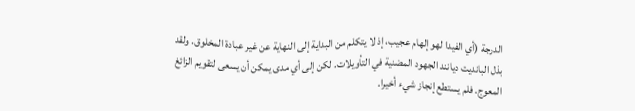الدرجة (أي الفيدا لهو إلهام عجيب، إذ لا يتكلم من البداية إلى النهاية عن غير عبادة المخلوق. ولقد بذل الباندیت دیانند الجهود المضنية في التأويلات. لكن إلى أي مدى يمكن أن يسعى لتقويم الزائغ المعوج. فلم يستطع إنجاز شيء أخيرا.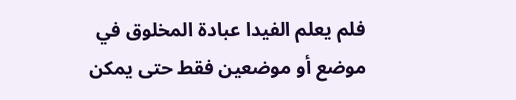فلم يعلم الفيدا عبادة المخلوق في موضع أو موضعين فقط حتى يمكن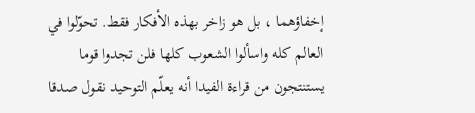إخفاؤهما ، بل هو زاخر بهذه الأفكار فقط. تحوّلوا في العالم كله واسألوا الشعوب كلها فلن تجدوا قوما يستنتجون من قراءة الفيدا أنه يعلّم التوحيد نقول صدقا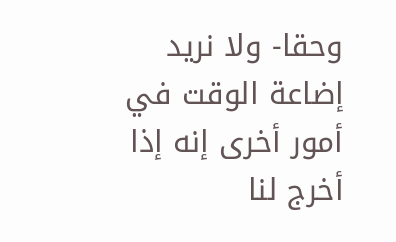وحقا- ولا نريد إضاعة الوقت في أمور أخرى إنه إذا أخرج لنا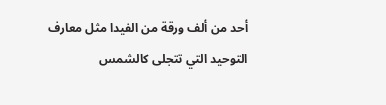أحد من ألف ورقة من الفيدا مثل معارف التوحيد التي تتجلى كالشمس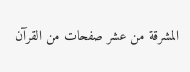المشرقة من عشر صفحات من القرآن